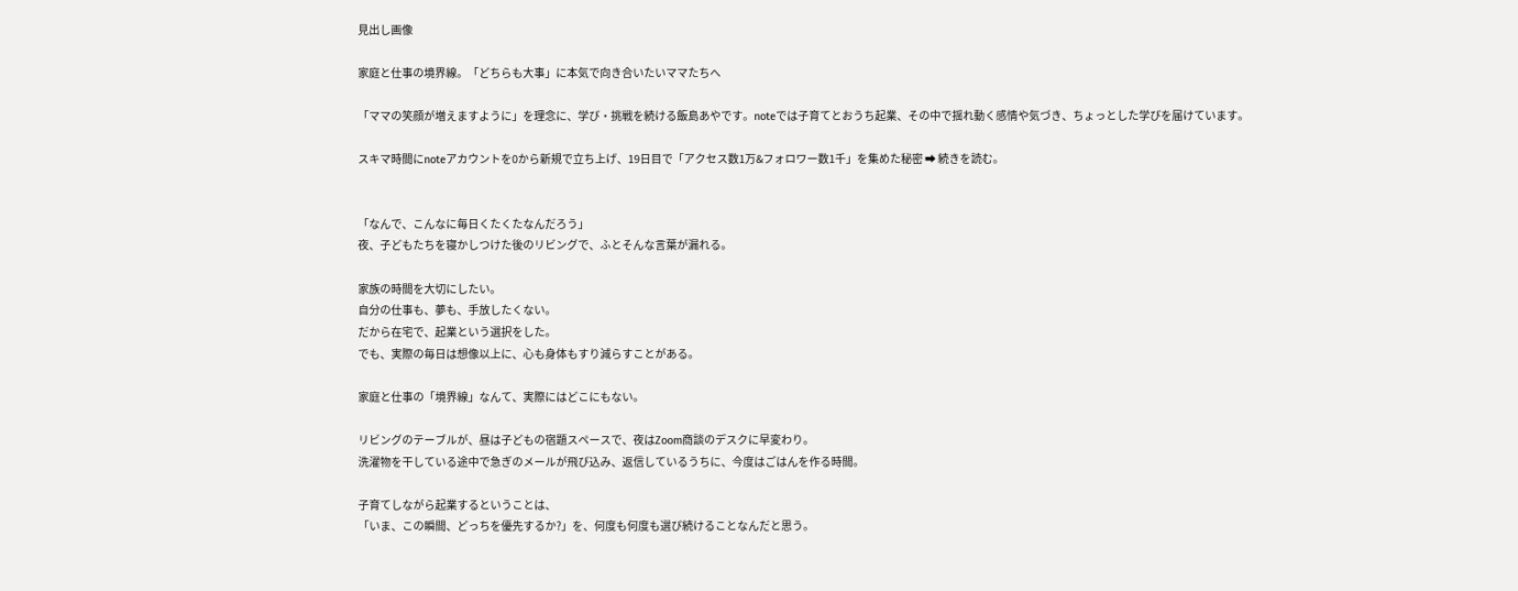見出し画像

家庭と仕事の境界線。「どちらも大事」に本気で向き合いたいママたちへ

「ママの笑顔が増えますように」を理念に、学び・挑戦を続ける飯島あやです。noteでは子育てとおうち起業、その中で揺れ動く感情や気づき、ちょっとした学びを届けています。

スキマ時間にnoteアカウントを0から新規で立ち上げ、19日目で「アクセス数1万&フォロワー数1千」を集めた秘密 ➡ 続きを読む。


「なんで、こんなに毎日くたくたなんだろう」
夜、子どもたちを寝かしつけた後のリビングで、ふとそんな言葉が漏れる。

家族の時間を大切にしたい。
自分の仕事も、夢も、手放したくない。
だから在宅で、起業という選択をした。
でも、実際の毎日は想像以上に、心も身体もすり減らすことがある。

家庭と仕事の「境界線」なんて、実際にはどこにもない。

リビングのテーブルが、昼は子どもの宿題スペースで、夜はZoom商談のデスクに早変わり。
洗濯物を干している途中で急ぎのメールが飛び込み、返信しているうちに、今度はごはんを作る時間。

子育てしながら起業するということは、
「いま、この瞬間、どっちを優先するか?」を、何度も何度も選び続けることなんだと思う。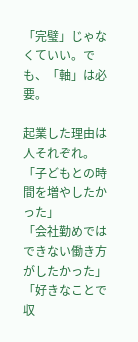「完璧」じゃなくていい。でも、「軸」は必要。

起業した理由は人それぞれ。
「子どもとの時間を増やしたかった」
「会社勤めではできない働き方がしたかった」
「好きなことで収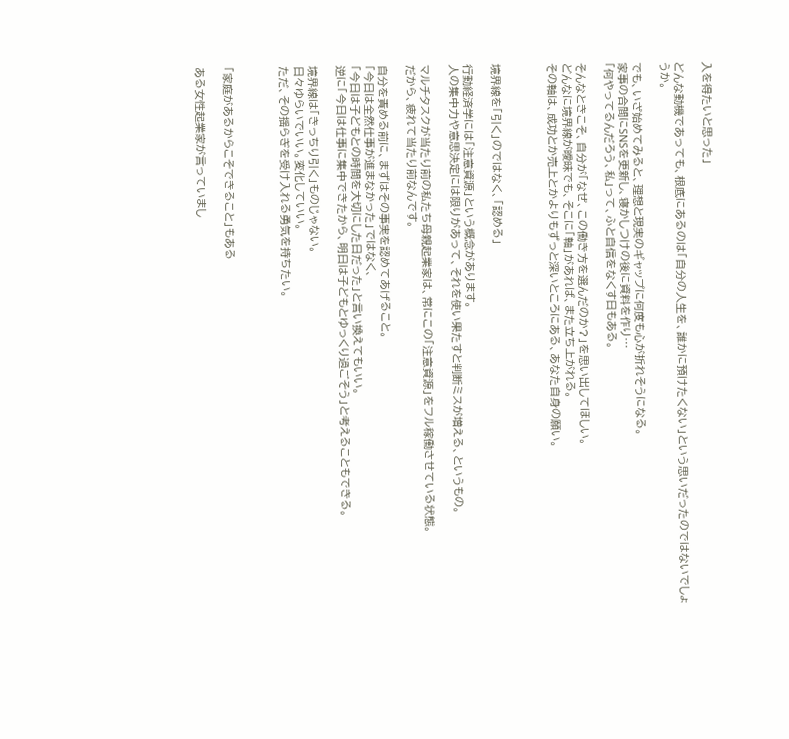入を得たいと思った」

どんな動機であっても、根底にあるのは「自分の人生を、誰かに預けたくない」という思いだったのではないでしょうか。

でも、いざ始めてみると、理想と現実のギャップに何度も心が折れそうになる。
家事の合間にSNSを更新し、寝かしつけの後に資料を作り…
「何やってるんだろう、私」って、ふと自信をなくす日もある。

そんなときこそ、自分が「なぜ、この働き方を選んだのか?」を思い出してほしい。
どんなに境界線が曖昧でも、そこに「軸」があれば、また立ち上がれる。
その軸は、成功とか売上とかよりもずっと深いところにある、あなた自身の願い。



境界線を「引く」のではなく、「認める」

行動経済学には「注意資源」という概念があります。
人の集中力や意思決定には限りがあって、それを使い果たすと判断ミスが増える、というもの。

マルチタスクが当たり前の私たち母親起業家は、常にこの「注意資源」をフル稼働させている状態。
だから、疲れて当たり前なんです。

自分を責める前に、まずはその事実を認めてあげること。
「今日は全然仕事が進まなかった」ではなく、
「今日は子どもとの時間を大切にした日だった」と言い換えてもいい。
逆に「今日は仕事に集中できたから、明日は子どもとゆっくり過ごそう」と考えることもできる。

境界線は「きっちり引く」ものじゃない。
日々ゆらいでいい。変化していい。
ただ、その揺らぎを受け入れる勇気を持ちたい。



「家庭があるからこそできること」もある

ある女性起業家が言っていまし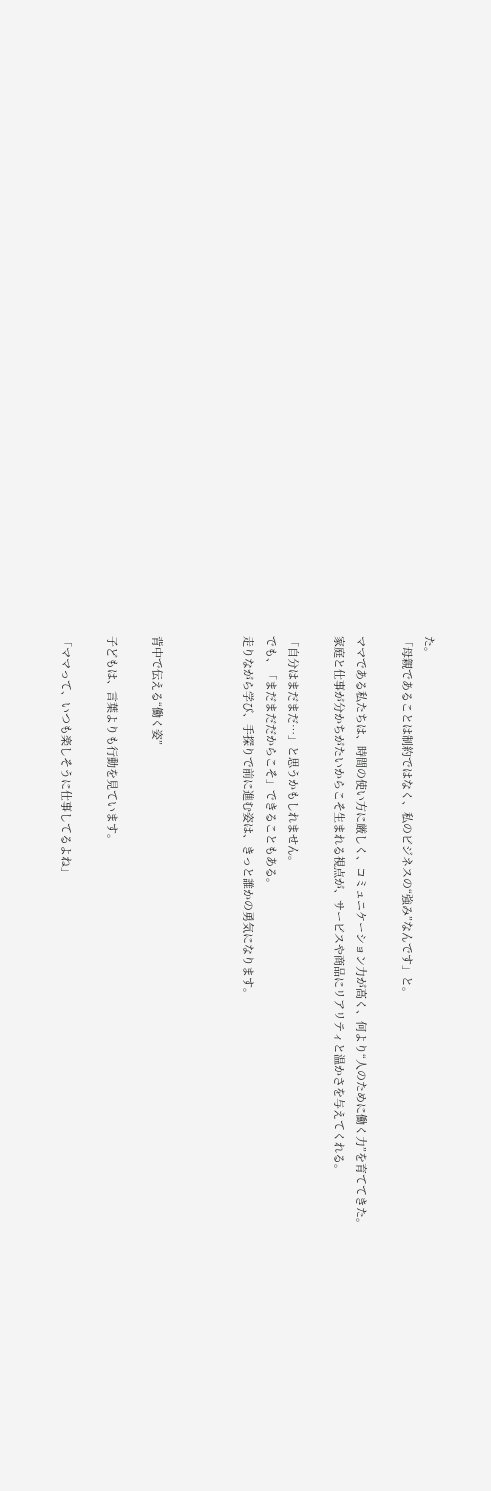た。
「母親であることは制約ではなく、私のビジネスの“強み”なんです」と。

ママである私たちは、時間の使い方に厳しく、コミュニケーション力が高く、何より“人のために働く力”を育ててきた。
家庭と仕事が分かちがたいからこそ生まれる視点が、サービスや商品にリアリティと温かさを与えてくれる。

「自分はまだまだ…」と思うかもしれません。
でも、「まだまだだからこそ」できることもある。
走りながら学び、手探りで前に進む姿は、きっと誰かの勇気になります。



背中で伝える“働く姿”

子どもは、言葉よりも行動を見ています。

「ママって、いつも楽しそうに仕事してるよね」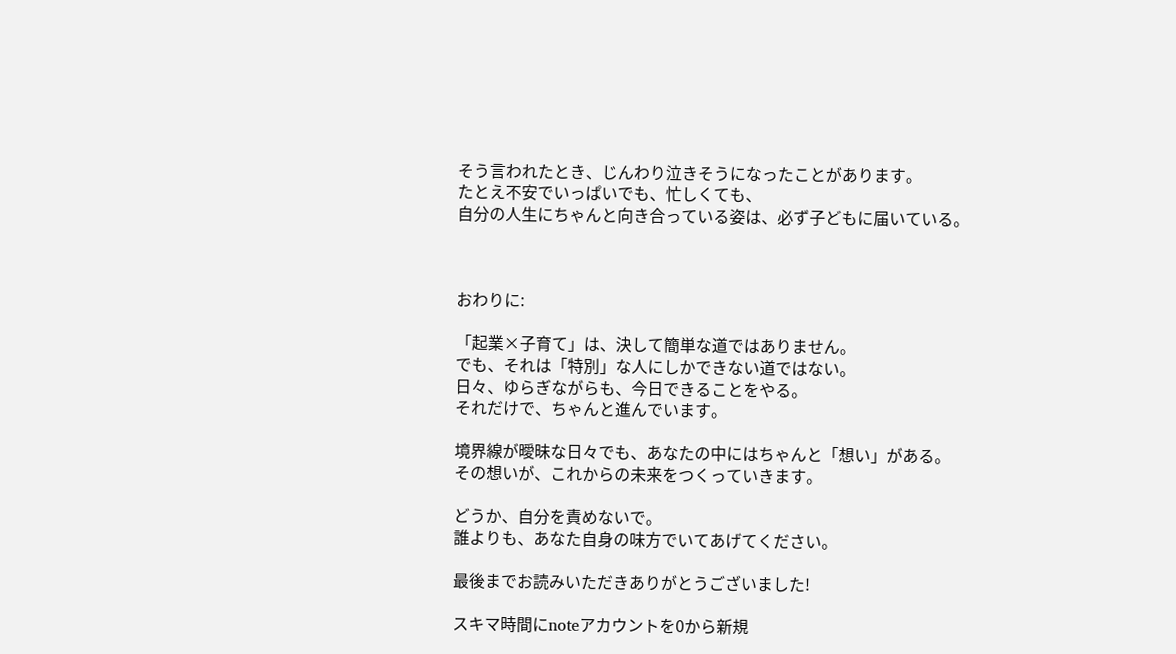そう言われたとき、じんわり泣きそうになったことがあります。
たとえ不安でいっぱいでも、忙しくても、
自分の人生にちゃんと向き合っている姿は、必ず子どもに届いている。



おわりに:

「起業×子育て」は、決して簡単な道ではありません。
でも、それは「特別」な人にしかできない道ではない。
日々、ゆらぎながらも、今日できることをやる。
それだけで、ちゃんと進んでいます。

境界線が曖昧な日々でも、あなたの中にはちゃんと「想い」がある。
その想いが、これからの未来をつくっていきます。

どうか、自分を責めないで。
誰よりも、あなた自身の味方でいてあげてください。

最後までお読みいただきありがとうございました!

スキマ時間にnoteアカウントを0から新規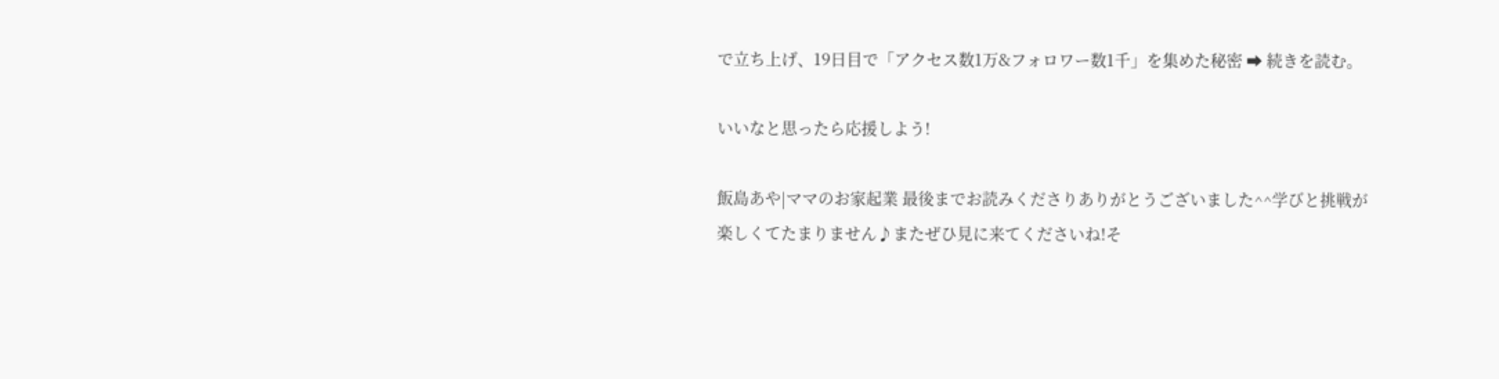で立ち上げ、19日目で「アクセス数1万&フォロワー数1千」を集めた秘密 ➡ 続きを読む。

いいなと思ったら応援しよう!

飯島あや|ママのお家起業 最後までお読みくださりありがとうございました^^学びと挑戦が楽しくてたまりません♪またぜひ見に来てくださいね!そ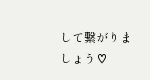して繋がりましょう♡